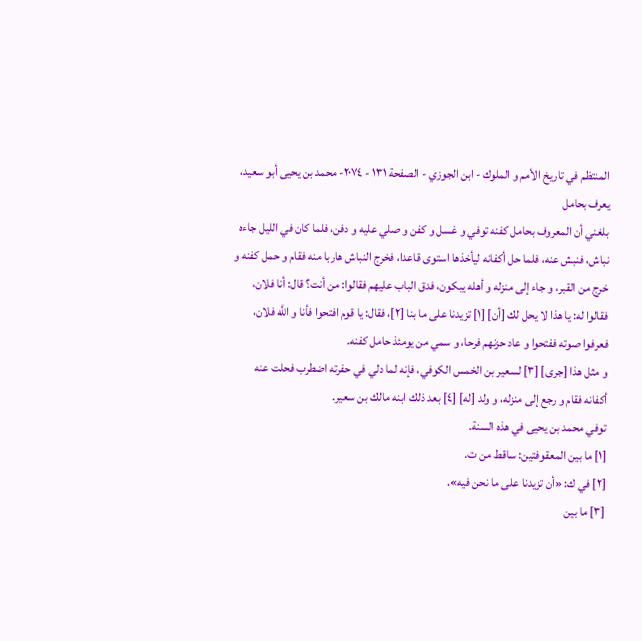المنتظم في تاريخ الأمم و الملوك - ابن الجوزي - الصفحة ١٣١ - ٢٠٧٤- محمد بن يحيى أبو سعيد، يعرف بحامل
بلغني أن المعروف بحامل كفنه توفي و غسل و كفن و صلي عليه و دفن، فلما كان في الليل جاءه نباش، فنبش عنه، فلما حل أكفانه ليأخذها استوى قاعدا، فخرج النباش هاربا منه فقام و حمل كفنه و خرج من القبر، و جاء إلى منزله و أهله يبكون، فدق الباب عليهم فقالوا: من أنت؟ قال: أنا فلان، فقالوا له: يا هذا لا يحل لك [أن] [١] تزيدنا على ما بنا [٢]، فقال: يا قوم افتحوا فأنا و اللَّه فلان، فعرفوا صوته ففتحوا و عاد حزنهم فرحا، و سمي من يومئذ حامل كفنه.
و مثل هذا [جرى] [٣] لسعير بن الخمس الكوفي، فإنه لما دلي في حفرته اضطرب فحلت عنه أكفانه فقام و رجع إلى منزله، و ولد [له] [٤] بعد ذلك ابنه مالك بن سعير.
توفي محمد بن يحيى في هذه السنة.
[١] ما بين المعقوفتين: ساقط من ت.
[٢] في ك: «أن تزيدنا على ما نحن فيه».
[٣] ما بين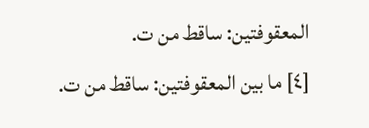المعقوفتين: ساقط من ت.
[٤] ما بين المعقوفتين: ساقط من ت.